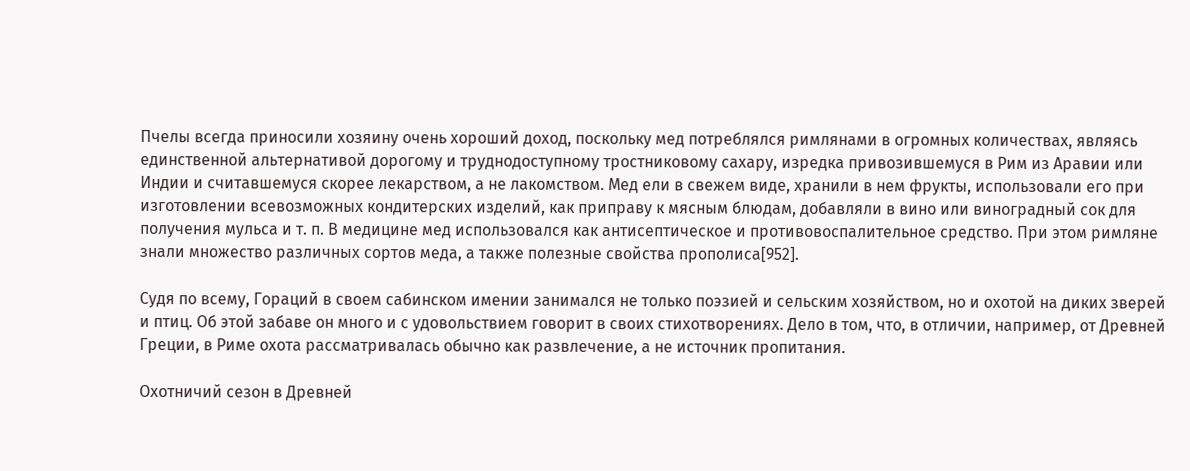Пчелы всегда приносили хозяину очень хороший доход, поскольку мед потреблялся римлянами в огромных количествах, являясь единственной альтернативой дорогому и труднодоступному тростниковому сахару, изредка привозившемуся в Рим из Аравии или Индии и считавшемуся скорее лекарством, а не лакомством. Мед ели в свежем виде, хранили в нем фрукты, использовали его при изготовлении всевозможных кондитерских изделий, как приправу к мясным блюдам, добавляли в вино или виноградный сок для получения мульса и т. п. В медицине мед использовался как антисептическое и противовоспалительное средство. При этом римляне знали множество различных сортов меда, а также полезные свойства прополиса[952].

Судя по всему, Гораций в своем сабинском имении занимался не только поэзией и сельским хозяйством, но и охотой на диких зверей и птиц. Об этой забаве он много и с удовольствием говорит в своих стихотворениях. Дело в том, что, в отличии, например, от Древней Греции, в Риме охота рассматривалась обычно как развлечение, а не источник пропитания.

Охотничий сезон в Древней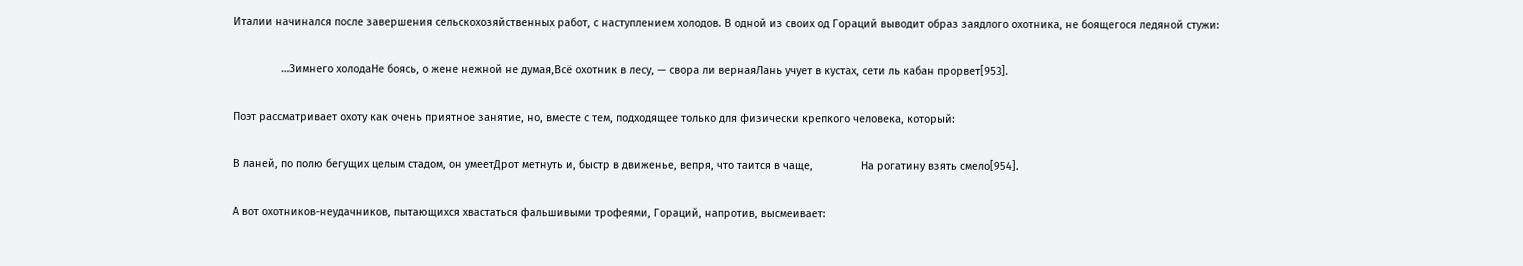Италии начинался после завершения сельскохозяйственных работ, с наступлением холодов. В одной из своих од Гораций выводит образ заядлого охотника, не боящегося ледяной стужи:

                …Зимнего холодаНе боясь, о жене нежной не думая,Всё охотник в лесу, — свора ли вернаяЛань учует в кустах, сети ль кабан прорвет[953].

Поэт рассматривает охоту как очень приятное занятие, но, вместе с тем, подходящее только для физически крепкого человека, который:

В ланей, по полю бегущих целым стадом, он умеетДрот метнуть и, быстр в движенье, вепря, что таится в чаще,                На рогатину взять смело[954].

А вот охотников-неудачников, пытающихся хвастаться фальшивыми трофеями, Гораций, напротив, высмеивает: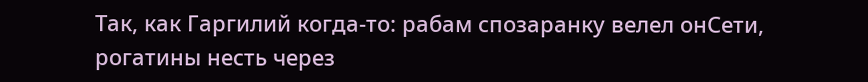Так, как Гаргилий когда-то: рабам спозаранку велел онСети, рогатины несть через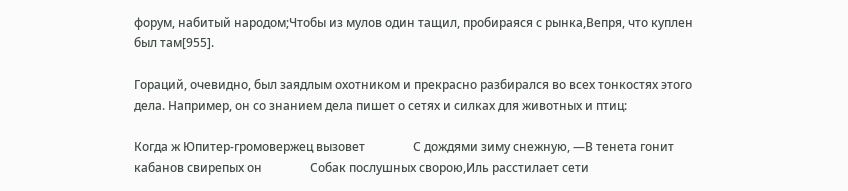форум, набитый народом;Чтобы из мулов один тащил, пробираяся с рынка,Вепря, что куплен был там[955].

Гораций, очевидно, был заядлым охотником и прекрасно разбирался во всех тонкостях этого дела. Например, он со знанием дела пишет о сетях и силках для животных и птиц:

Когда ж Юпитер-громовержец вызовет                С дождями зиму снежную, —В тенета гонит кабанов свирепых он                Собак послушных сворою,Иль расстилает сети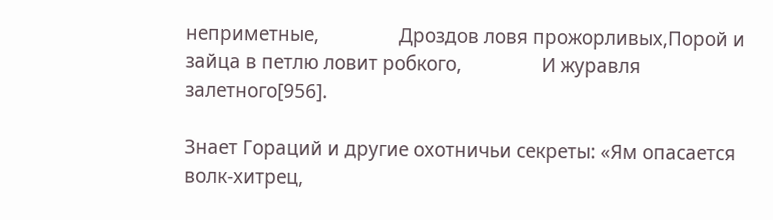неприметные,                Дроздов ловя прожорливых,Порой и зайца в петлю ловит робкого,                И журавля залетного[956].

Знает Гораций и другие охотничьи секреты: «Ям опасается волк-хитрец,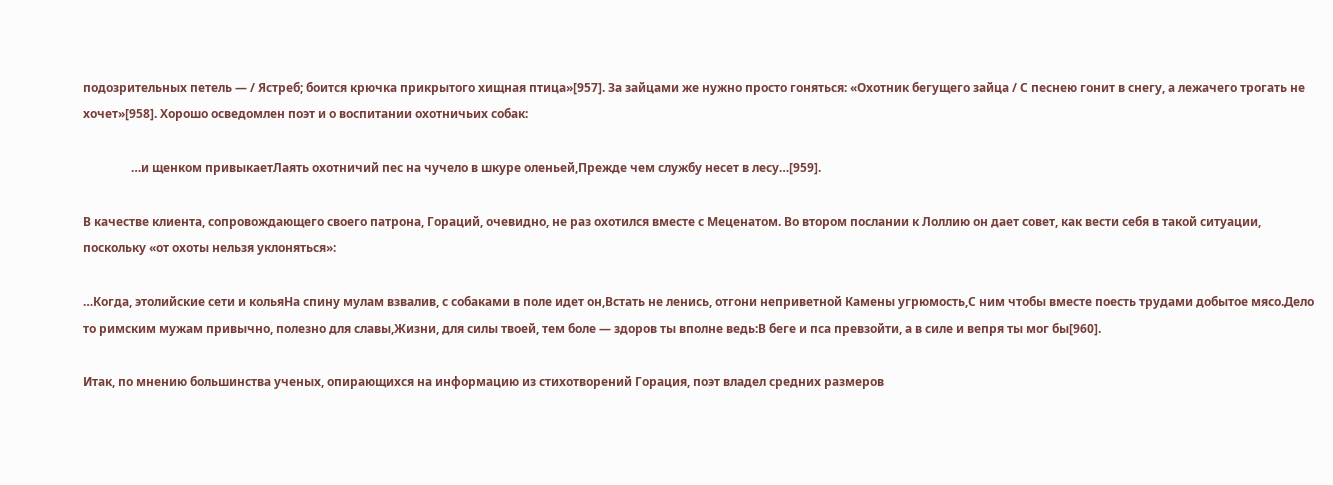подозрительных петель — / Ястреб; боится крючка прикрытого хищная птица»[957]. За зайцами же нужно просто гоняться: «Охотник бегущего зайца / С песнею гонит в снегу, а лежачего трогать не хочет»[958]. Хорошо осведомлен поэт и о воспитании охотничьих собак:

                …и щенком привыкаетЛаять охотничий пес на чучело в шкуре оленьей,Прежде чем службу несет в лесу…[959].

В качестве клиента, сопровождающего своего патрона, Гораций, очевидно, не раз охотился вместе с Меценатом. Во втором послании к Лоллию он дает совет, как вести себя в такой ситуации, поскольку «от охоты нельзя уклоняться»:

…Когда, этолийские сети и кольяНа спину мулам взвалив, с собаками в поле идет он,Встать не ленись, отгони неприветной Камены угрюмость,С ним чтобы вместе поесть трудами добытое мясо.Дело то римским мужам привычно, полезно для славы,Жизни, для силы твоей, тем боле — здоров ты вполне ведь:В беге и пса превзойти, а в силе и вепря ты мог бы[960].

Итак, по мнению большинства ученых, опирающихся на информацию из стихотворений Горация, поэт владел средних размеров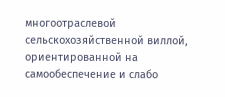многоотраслевой сельскохозяйственной виллой, ориентированной на самообеспечение и слабо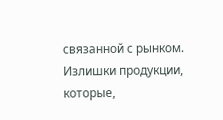связанной с рынком. Излишки продукции, которые,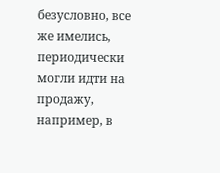безусловно, все же имелись, периодически могли идти на продажу, например, в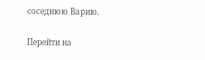соседнюю Варию.

Перейти на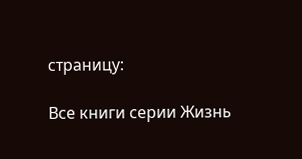страницу:

Все книги серии Жизнь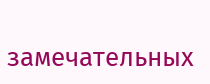замечательных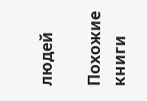людей

Похожие книги